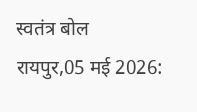स्वतंत्र बोल
रायपुर,05 मई 2026: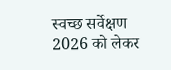स्वच्छ सर्वेक्षण 2026 को लेकर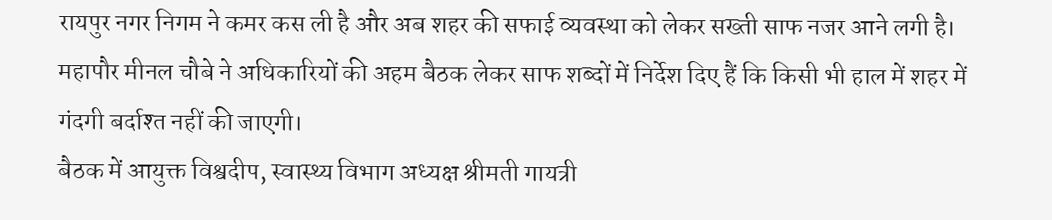रायपुर नगर निगम ने कमर कस ली है और अब शहर की सफाई व्यवस्था को लेकर सख्ती साफ नजर आने लगी है। महापौर मीनल चौबे ने अधिकारियों की अहम बैठक लेकर साफ शब्दों में निर्देश दिए हैं कि किसी भी हाल में शहर में गंदगी बर्दाश्त नहीं की जाएगी।
बैठक में आयुक्त विश्वदीप, स्वास्थ्य विभाग अध्यक्ष श्रीमती गायत्री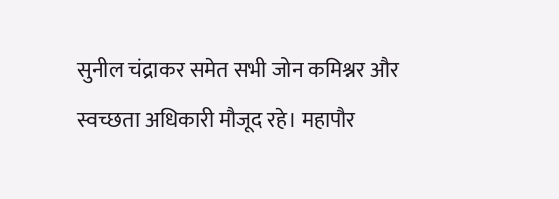सुनील चंद्राकर समेत सभी जोन कमिश्नर और स्वच्छता अधिकारी मौजूद रहे। महापौर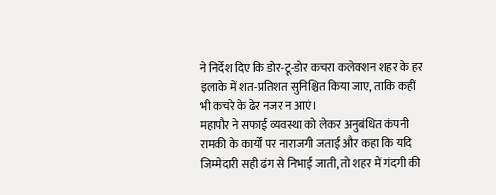ने निर्देश दिए कि डोर-टू-डोर कचरा कलेक्शन शहर के हर इलाके में शत-प्रतिशत सुनिश्चित किया जाए, ताकि कहीं भी कचरे के ढेर नजर न आएं।
महापौर ने सफाई व्यवस्था को लेकर अनुबंधित कंपनी रामकी के कार्यों पर नाराजगी जताई और कहा कि यदि जिम्मेदारी सही ढंग से निभाई जाती, तो शहर में गंदगी की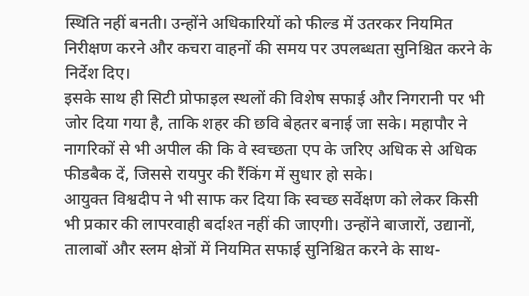स्थिति नहीं बनती। उन्होंने अधिकारियों को फील्ड में उतरकर नियमित निरीक्षण करने और कचरा वाहनों की समय पर उपलब्धता सुनिश्चित करने के निर्देश दिए।
इसके साथ ही सिटी प्रोफाइल स्थलों की विशेष सफाई और निगरानी पर भी जोर दिया गया है, ताकि शहर की छवि बेहतर बनाई जा सके। महापौर ने नागरिकों से भी अपील की कि वे स्वच्छता एप के जरिए अधिक से अधिक फीडबैक दें, जिससे रायपुर की रैंकिंग में सुधार हो सके।
आयुक्त विश्वदीप ने भी साफ कर दिया कि स्वच्छ सर्वेक्षण को लेकर किसी भी प्रकार की लापरवाही बर्दाश्त नहीं की जाएगी। उन्होंने बाजारों, उद्यानों, तालाबों और स्लम क्षेत्रों में नियमित सफाई सुनिश्चित करने के साथ-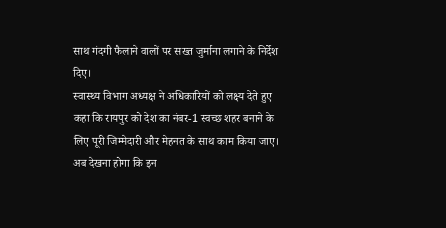साथ गंदगी फैलाने वालों पर सख्त जुर्माना लगाने के निर्देश दिए।
स्वास्थ्य विभाग अध्यक्ष ने अधिकारियों को लक्ष्य देते हुए कहा कि रायपुर को देश का नंबर-1 स्वच्छ शहर बनाने के लिए पूरी जिम्मेदारी और मेहनत के साथ काम किया जाए। अब देखना होगा कि इन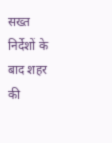सख्त निर्देशों के बाद शहर की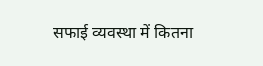सफाई व्यवस्था में कितना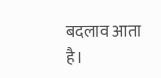बदलाव आता है।